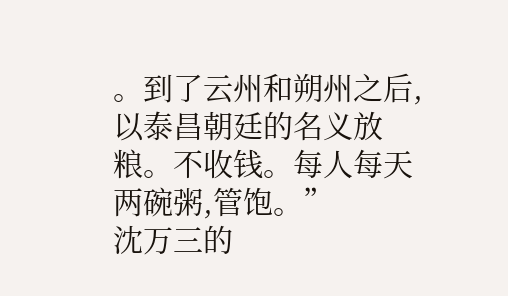。到了云州和朔州之后,以泰昌朝廷的名义放粮。不收钱。每人每天两碗粥,管饱。”
沈万三的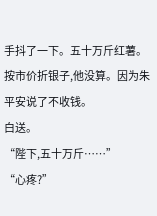手抖了一下。五十万斤红薯。按市价折银子,他没算。因为朱平安说了不收钱。
白送。
“陛下,五十万斤……”
“心疼?”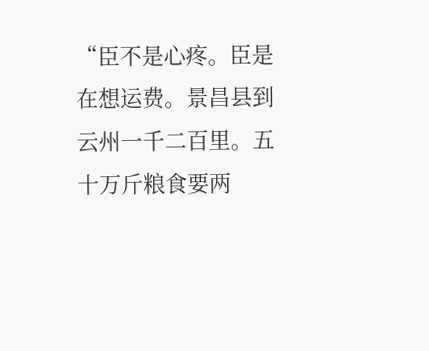“臣不是心疼。臣是在想运费。景昌县到云州一千二百里。五十万斤粮食要两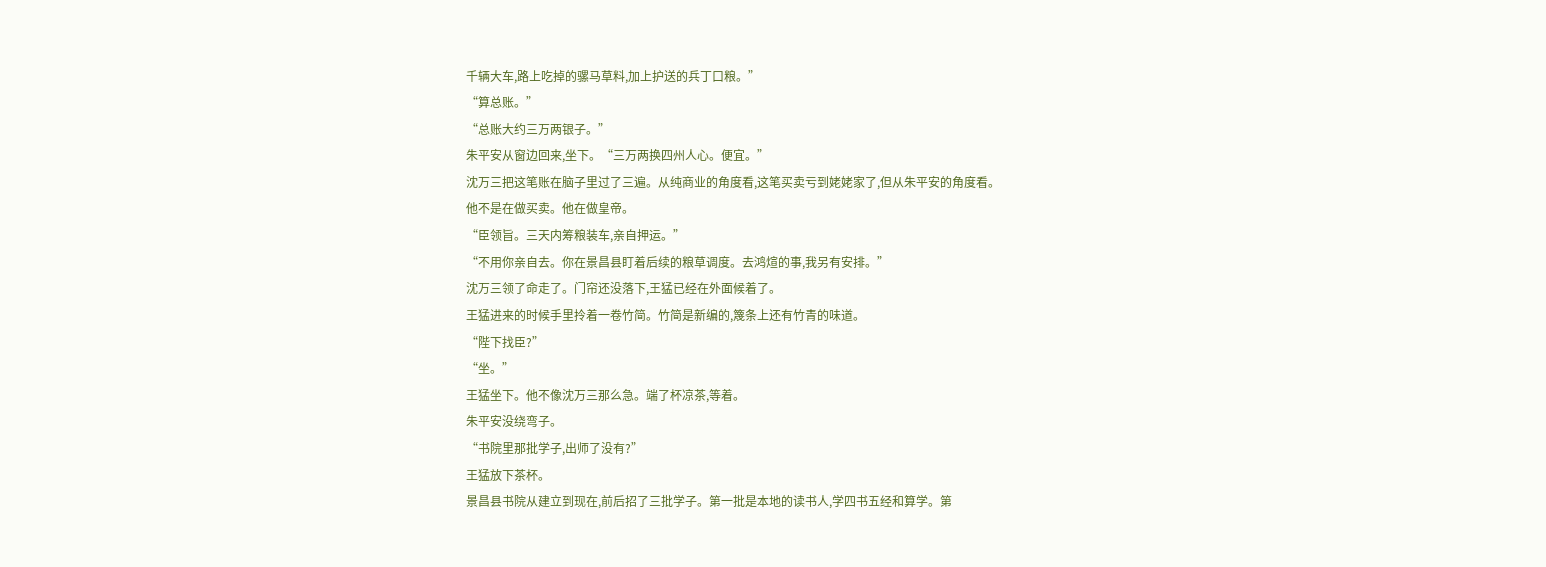千辆大车,路上吃掉的骡马草料,加上护送的兵丁口粮。”
“算总账。”
“总账大约三万两银子。”
朱平安从窗边回来,坐下。“三万两换四州人心。便宜。”
沈万三把这笔账在脑子里过了三遍。从纯商业的角度看,这笔买卖亏到姥姥家了,但从朱平安的角度看。
他不是在做买卖。他在做皇帝。
“臣领旨。三天内筹粮装车,亲自押运。”
“不用你亲自去。你在景昌县盯着后续的粮草调度。去鸿煊的事,我另有安排。”
沈万三领了命走了。门帘还没落下,王猛已经在外面候着了。
王猛进来的时候手里拎着一卷竹简。竹简是新编的,篾条上还有竹青的味道。
“陛下找臣?”
“坐。”
王猛坐下。他不像沈万三那么急。端了杯凉茶,等着。
朱平安没绕弯子。
“书院里那批学子,出师了没有?”
王猛放下茶杯。
景昌县书院从建立到现在,前后招了三批学子。第一批是本地的读书人,学四书五经和算学。第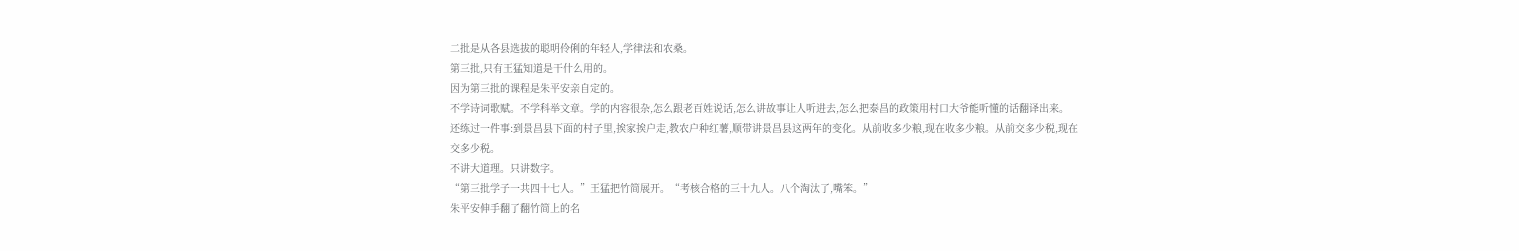二批是从各县选拔的聪明伶俐的年轻人,学律法和农桑。
第三批,只有王猛知道是干什么用的。
因为第三批的课程是朱平安亲自定的。
不学诗词歌赋。不学科举文章。学的内容很杂,怎么跟老百姓说话,怎么讲故事让人听进去,怎么把泰昌的政策用村口大爷能听懂的话翻译出来。
还练过一件事:到景昌县下面的村子里,挨家挨户走,教农户种红薯,顺带讲景昌县这两年的变化。从前收多少粮,现在收多少粮。从前交多少税,现在交多少税。
不讲大道理。只讲数字。
“第三批学子一共四十七人。”王猛把竹简展开。“考核合格的三十九人。八个淘汰了,嘴笨。”
朱平安伸手翻了翻竹简上的名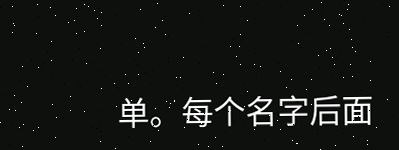单。每个名字后面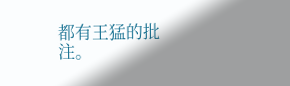都有王猛的批注。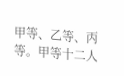甲等、乙等、丙等。甲等十二人